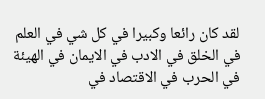لقد كان رائعا وكبيرا في كل شي في العلم في الخلق في الادب في الايمان في الهيئة في الحرب في الاقتصاد في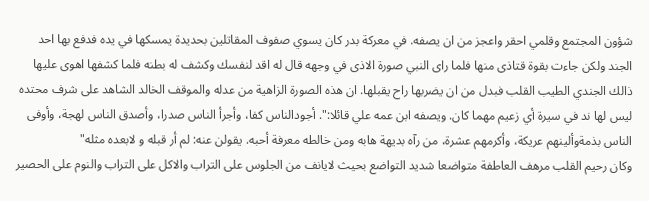شؤون المجتمع وقلمي احقر واعجز من ان يصفه. في معركة بدر كان يسوي صفوف المقاتلين بحديدة يمسكها في يده فدفع بها احد الجند ولكن جاءت بقوة قتاذى منها فلما راى النبي صورة الاذى في وجهه قال له اقد لنفسك وكشف له بطنه فلما كشفها اهوى عليها ذالك الجندي الطيب القلب فبدل من ان يضربها راح يقبلها. ان هذه الصورة الزاهية من عدله والموقف الخالد الشاهد على شرف محتده ليس لها ند في سيرة أي زعيم مهما كان. ويصفه ابن عمه علي قائلا:". أجودالناس كفا، وأجرأ الناس صدرا، وأصدق الناس لهجة، وأوفى الناس بذمةوألينهم عريكة، وأكرمهم عشرة، من رآه بديهة هابه ومن خالطه معرفة أحبه. يقولن عنه: لم أر قبله و لابعده مثله"
وكان رحيم القلب مرهف العاطفة متواضعا شديد التواضع بحيث لايانف من الجلوس على التراب والاكل على التراب والنوم على الحصير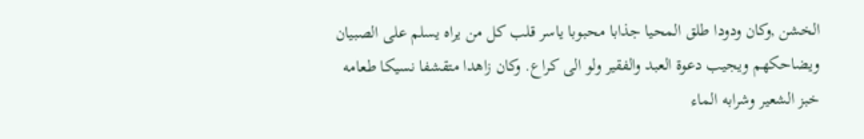الخشن ,وكان ودودا طلق المحيا جذابا محبوبا ياسر قلب كل من يراه يسلم على الصبيان ويضاحكهم ويجيب دعوة العبد والفقير ولو الى كراع. وكان زاهدا متقشفا نسيكا طعامه خبز الشعير وشرابه الماء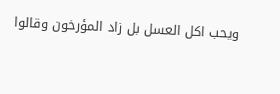ويحب اكل العسل بل زاد المؤرخون وقالوا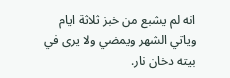انه لم يشبع من خبز ثلاثة ايام وياتي الشهر ويمضي ولا يرى في بيته دخان نار.